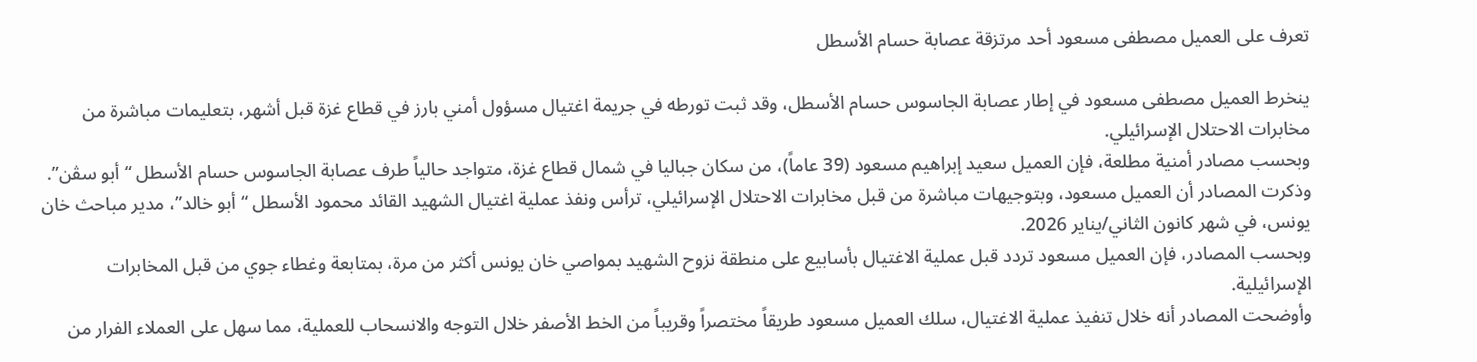تعرف على العميل مصطفى مسعود أحد مرتزقة عصابة حسام الأسطل

ينخرط العميل مصطفى مسعود في إطار عصابة الجاسوس حسام الأسطل، وقد ثبت تورطه في جريمة اغتيال مسؤول أمني بارز في قطاع غزة قبل أشهر، بتعليمات مباشرة من مخابرات الاحتلال الإسرائيلي.
وبحسب مصادر أمنية مطلعة، فإن العميل سعيد إبراهيم مسعود (39 عاماً)، من سكان جباليا في شمال قطاع غزة، متواجد حالياً طرف عصابة الجاسوس حسام الأسطل “أبو سڤن”.
وذكرت المصادر أن العميل مسعود، وبتوجيهات مباشرة من قبل مخابرات الاحتلال الإسرائيلي، ترأس ونفذ عملية اغتيال الشهيد القائد محمود الأسطل “أبو خالد”، مدير مباحث خان يونس، في شهر كانون الثاني/يناير 2026.
وبحسب المصادر، فإن العميل مسعود تردد قبل عملية الاغتيال بأسابيع على منطقة نزوح الشهيد بمواصي خان يونس أكثر من مرة، بمتابعة وغطاء جوي من قبل المخابرات الإسرائيلية.
وأوضحت المصادر أنه خلال تنفيذ عملية الاغتيال، سلك العميل مسعود طريقاً مختصراً وقريباً من الخط الأصفر خلال التوجه والانسحاب للعملية، مما سهل على العملاء الفرار من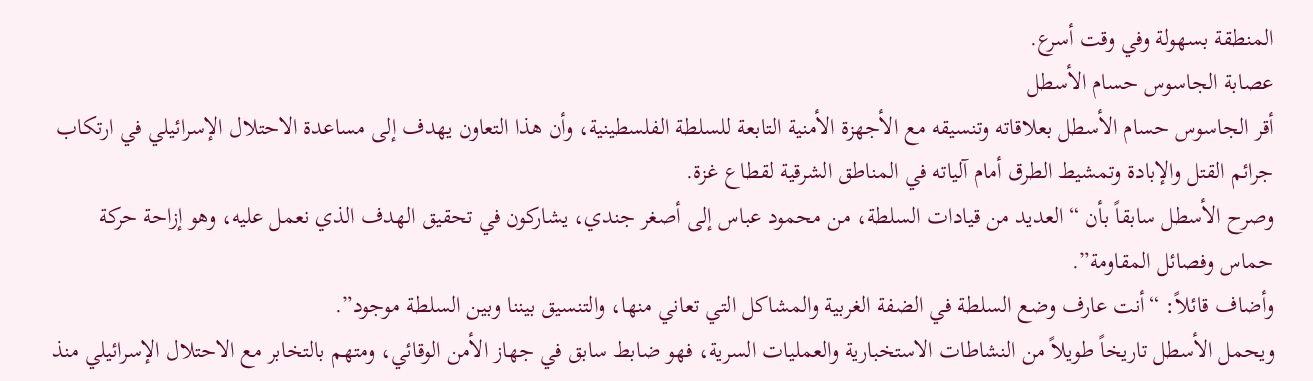المنطقة بسهولة وفي وقت أسرع.
عصابة الجاسوس حسام الأسطل
أقر الجاسوس حسام الأسطل بعلاقاته وتنسيقه مع الأجهزة الأمنية التابعة للسلطة الفلسطينية، وأن هذا التعاون يهدف إلى مساعدة الاحتلال الإسرائيلي في ارتكاب جرائم القتل والإبادة وتمشيط الطرق أمام آلياته في المناطق الشرقية لقطاع غزة.
وصرح الأسطل سابقاً بأن “العديد من قيادات السلطة، من محمود عباس إلى أصغر جندي، يشاركون في تحقيق الهدف الذي نعمل عليه، وهو إزاحة حركة حماس وفصائل المقاومة”.
وأضاف قائلاً: “أنت عارف وضع السلطة في الضفة الغربية والمشاكل التي تعاني منها، والتنسيق بيننا وبين السلطة موجود”.
ويحمل الأسطل تاريخاً طويلاً من النشاطات الاستخبارية والعمليات السرية، فهو ضابط سابق في جهاز الأمن الوقائي، ومتهم بالتخابر مع الاحتلال الإسرائيلي منذ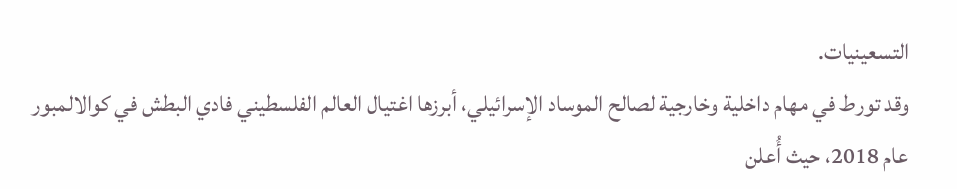التسعينيات.
وقد تورط في مهام داخلية وخارجية لصالح الموساد الإسرائيلي، أبرزها اغتيال العالم الفلسطيني فادي البطش في كوالالمبور عام 2018، حيث أُعلن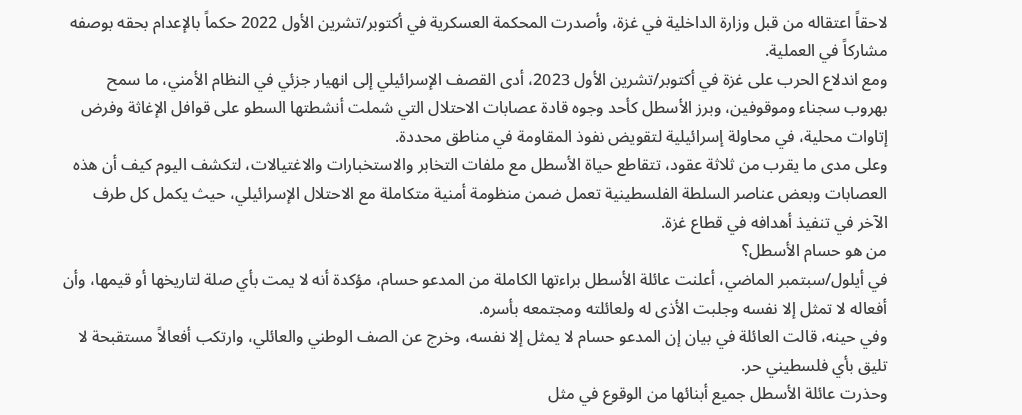لاحقاً اعتقاله من قبل وزارة الداخلية في غزة، وأصدرت المحكمة العسكرية في أكتوبر/تشرين الأول 2022 حكماً بالإعدام بحقه بوصفه مشاركاً في العملية.
ومع اندلاع الحرب على غزة في أكتوبر/تشرين الأول 2023، أدى القصف الإسرائيلي إلى انهيار جزئي في النظام الأمني، ما سمح بهروب سجناء وموقوفين، وبرز الأسطل كأحد وجوه قادة عصابات الاحتلال التي شملت أنشطتها السطو على قوافل الإغاثة وفرض إتاوات محلية، في محاولة إسرائيلية لتقويض نفوذ المقاومة في مناطق محددة.
وعلى مدى ما يقرب من ثلاثة عقود، تتقاطع حياة الأسطل مع ملفات التخابر والاستخبارات والاغتيالات، لتكشف اليوم كيف أن هذه العصابات وبعض عناصر السلطة الفلسطينية تعمل ضمن منظومة أمنية متكاملة مع الاحتلال الإسرائيلي، حيث يكمل كل طرف الآخر في تنفيذ أهدافه في قطاع غزة.
من هو حسام الأسطل؟
في أيلول/سبتمبر الماضي، أعلنت عائلة الأسطل براءتها الكاملة من المدعو حسام، مؤكدة أنه لا يمت بأي صلة لتاريخها أو قيمها، وأن أفعاله لا تمثل إلا نفسه وجلبت الأذى له ولعائلته ومجتمعه بأسره.
وفي حينه، قالت العائلة في بيان إن المدعو حسام لا يمثل إلا نفسه، وخرج عن الصف الوطني والعائلي، وارتكب أفعالاً مستقبحة لا تليق بأي فلسطيني حر.
وحذرت عائلة الأسطل جميع أبنائها من الوقوع في مثل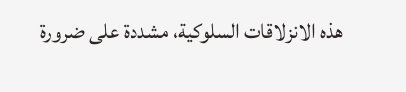هذه الانزلاقات السلوكية، مشددة على ضرورة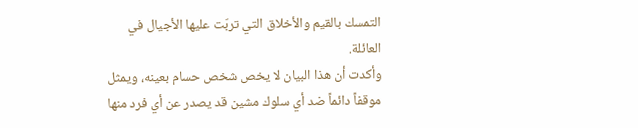التمسك بالقيم والأخلاق التي تربّت عليها الأجيال في العائلة.
وأكدت أن هذا البيان لا يخص شخص حسام بعينه، ويمثل موقفاً دائماً ضد أي سلوك مشين قد يصدر عن أي فرد منها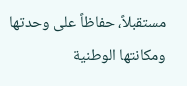مستقبلاً، حفاظاً على وحدتها ومكانتها الوطنية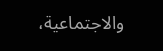والاجتماعية،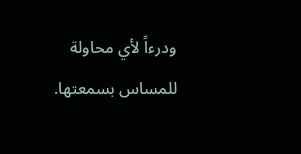ودرءاً لأي محاولة للمساس بسمعتها.